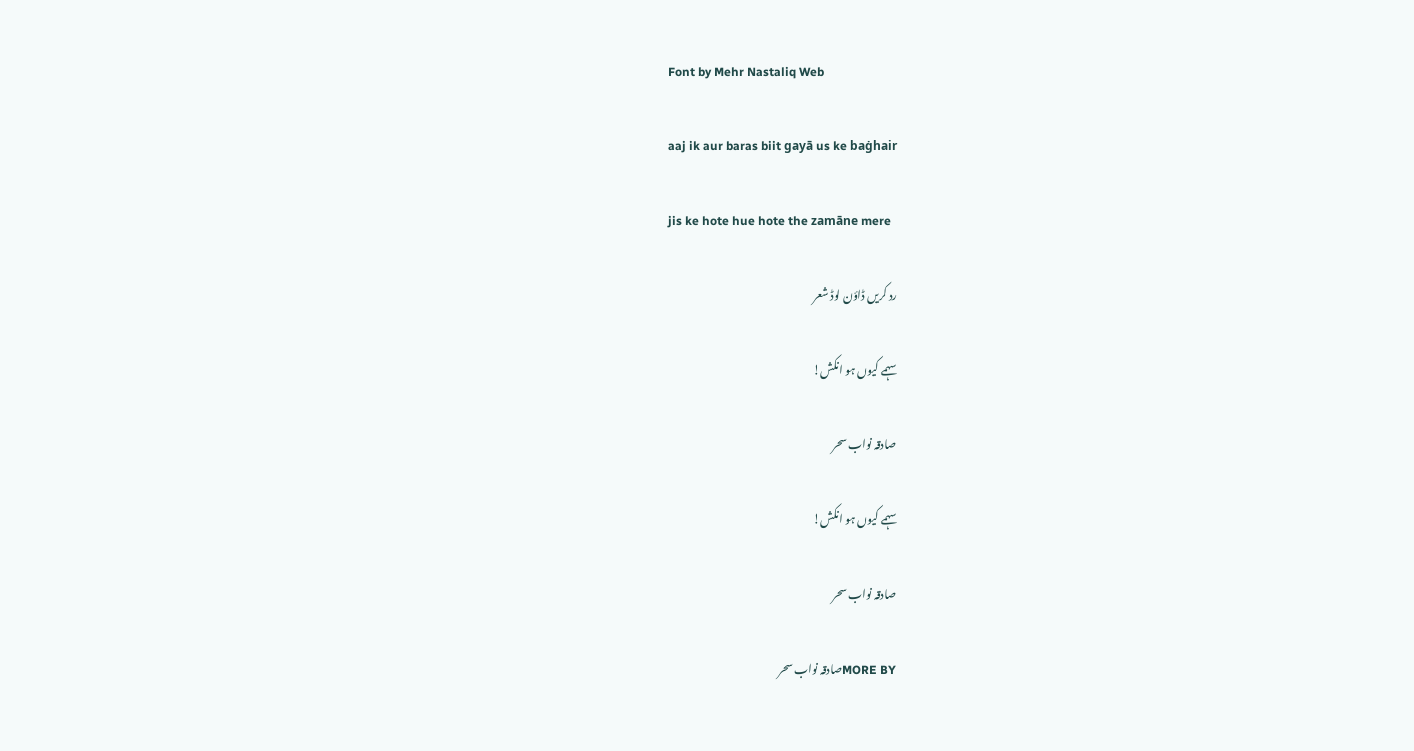Font by Mehr Nastaliq Web

aaj ik aur baras biit gayā us ke baġhair

jis ke hote hue hote the zamāne mere

رد کریں ڈاؤن لوڈ شعر

سہمے کیوں ہو انکش!

صادقہ نواب سحر

سہمے کیوں ہو انکش!

صادقہ نواب سحر

MORE BYصادقہ نواب سحر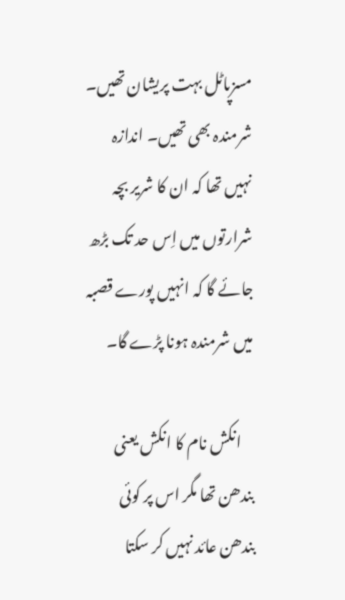مسزپاٹل بہت پریشان تھیں۔ شرمندہ بھی تھیں۔ اندازہ نہیں تھا کہ ان کا شریر بچہ شرارتوں میں اِس حد تک بڑھ جائے گا کہ انہیں پورے قصبہ میں شرمندہ ہونا پڑے گا۔

    انکش نام کا انکش یعنی بندھن تھا مگر اس پر کوئی بندھن عائد نہیں کر سکتا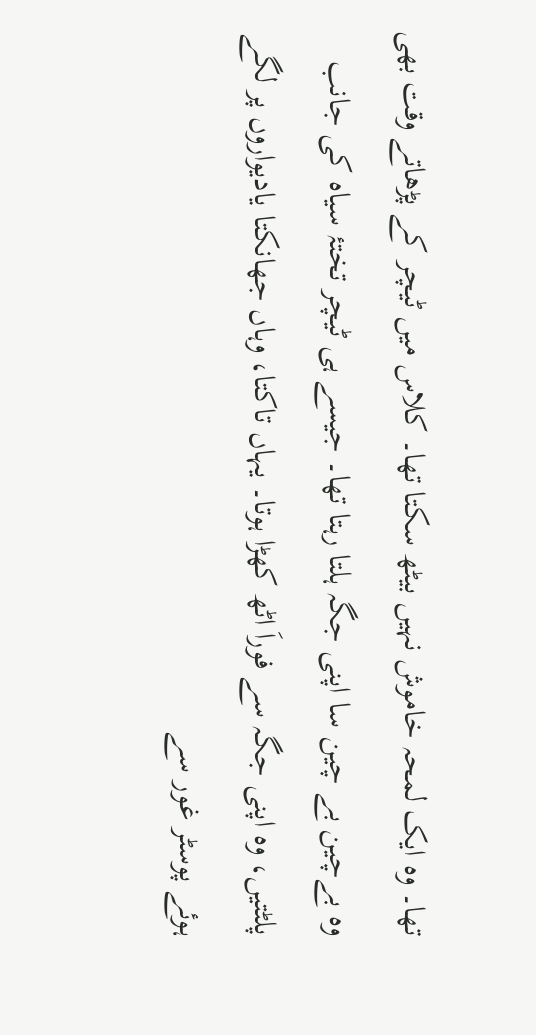تھا۔ وہ ایک لمحہ خاموش نہیں بیٹھ سکتا تھا۔ کلاس میں ٹیچر کے پڑھاتے وقت بھی وہ بےچین بے چین سا اپنی جگہ ہلتا رہتا تھا۔ جیسے ہی ٹیچر تختۂ سیاہ کی جانب پلٹتیں، وہ اپنی جگہ سے فوراَ اٹھ کھڑا ہوتا۔ یہاں تاکتا، وہاں جھانکتا یادیواروں پر لگے ہوئے پوسٹر غور سے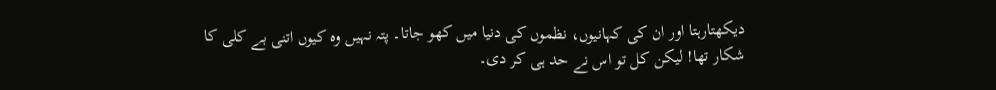دیکھتارہتا اور ان کی کہانیوں، نظموں کی دنیا میں کھو جاتا۔ پتہ نہیں وہ کیوں اتنی بے کلی کا شکار تھا! لیکن کل تو اس نے حد ہی کر دی۔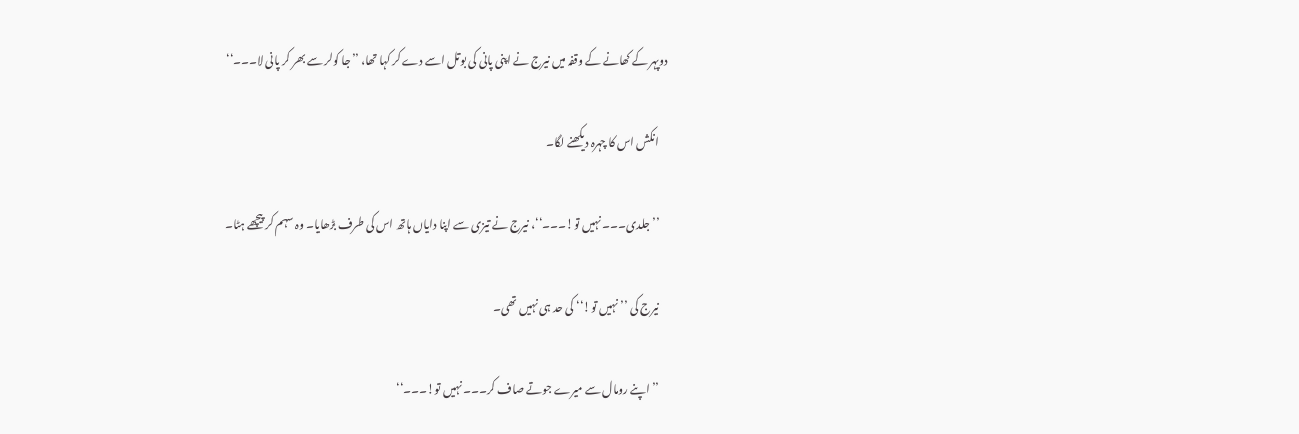دوپہر کے کھانے کے وقفہ میں نیرج نے اپنی پانی کی بوتل اسے دے کر کہا تھا، ’’جا کولر سے بھر کر پانی لا۔۔۔‘‘

    انکش اس کا چہرہ دیکھنے لگا۔

    ’’جلدی۔۔۔ نہیں تو!۔۔۔‘‘، نیرج نے تیزی سے اپنا دایاں ہاتھ اس کی طرف بڑھایا۔ وہ سہم کر پیچھے ہٹا۔

    نیرج کی ’’نہیں تو!‘‘ کی حد ہی نہیں تھی۔

    ’’اپنے رومال سے میرے جوتے صاف کر۔۔۔ نہیں تو!۔۔۔‘‘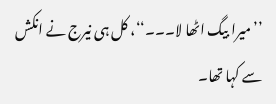’’میرا بیگ اٹھا لا۔۔۔‘‘، کل ہی نیرج نے انکش سے کہا تھا۔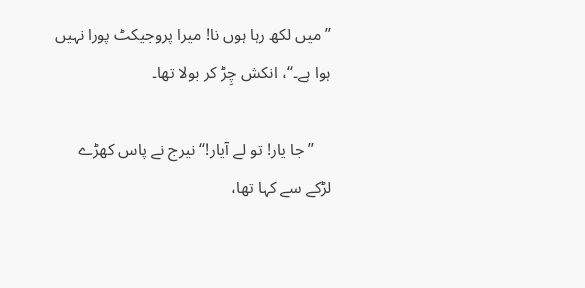’’میں لکھ رہا ہوں نا! میرا پروجیکٹ پورا نہیں ہوا ہے۔‘‘، انکش چِڑ کر بولا تھا۔

    ’’جا یار! تو لے آیار!‘‘ نیرج نے پاس کھڑے لڑکے سے کہا تھا،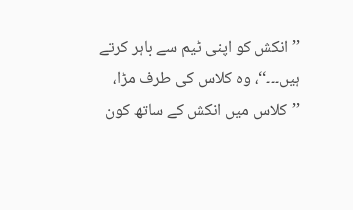’’انکش کو اپنی ٹیم سے باہر کرتے ہیں۔۔۔‘‘، وہ کلاس کی طرف مڑا، ’’کلاس میں انکش کے ساتھ کون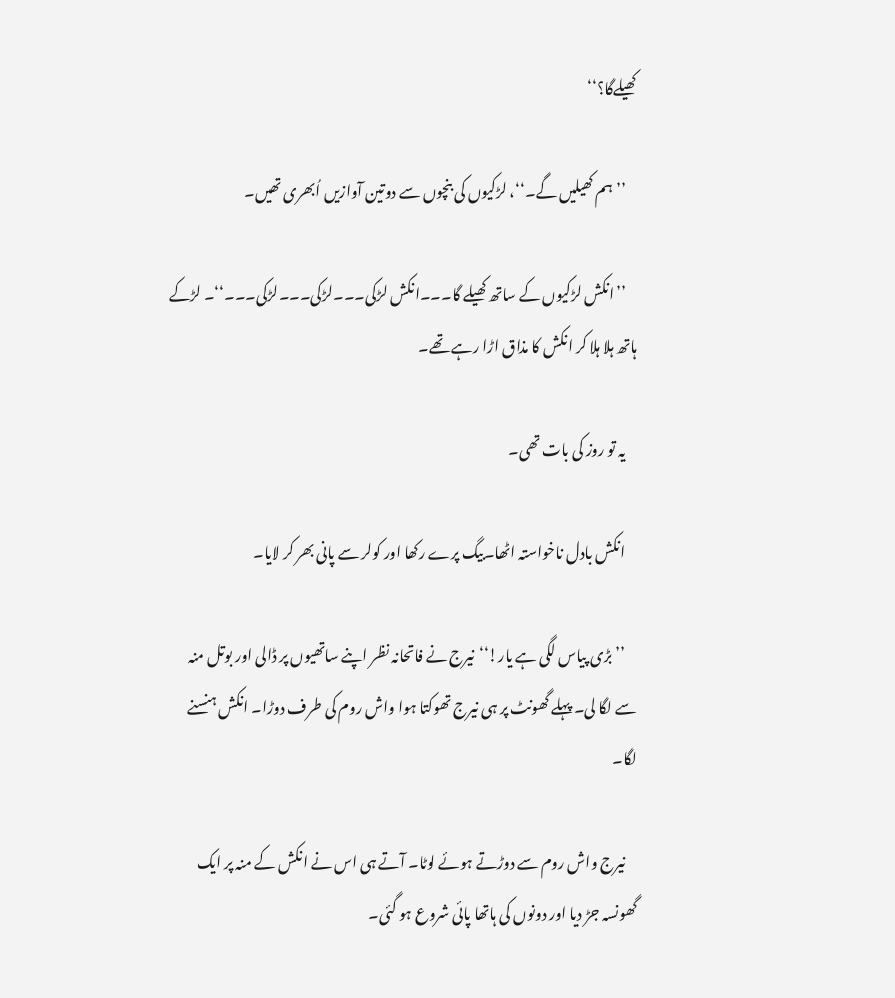کھیلےگا؟‘‘

    ’’ہم کھیلیں گے۔‘‘، لڑکیوں کی بنچوں سے دوتین آوازیں اُبھری تھیں۔

    ’’انکش لڑکیوں کے ساتھ کھیلے گا۔۔۔انکش لڑکی۔۔۔لڑکی۔۔۔لڑکی۔۔۔‘‘۔ لڑکے ہاتھ ہلا ہلا کر انکش کا مذاق اڑا رہے تھے۔

    یہ تو روز کی بات تھی۔

    انکش بادل ناخواستہ اٹھا۔بیگ پرے رکھا اور کولر سے پانی بھر کر لایا۔

    ’’بڑی پیاس لگی ہے یار!‘‘نیرج نے فاتحانہ نظر اپنے ساتھیوں پر ڈالی اور بوتل منہ سے لگا لی۔ پہلے گھونٹ پر ہی نیرج تھوکتا ہوا واش روم کی طرف دوڑا۔ انکش ہنسنے لگا۔

    نیرج واش روم سے دوڑتے ہوئے لوٹا۔ آتے ہی اس نے انکش کے منہ پر ایک گھونسہ جڑ دیا اور دونوں کی ہاتھا پائی شروع ہو گئی۔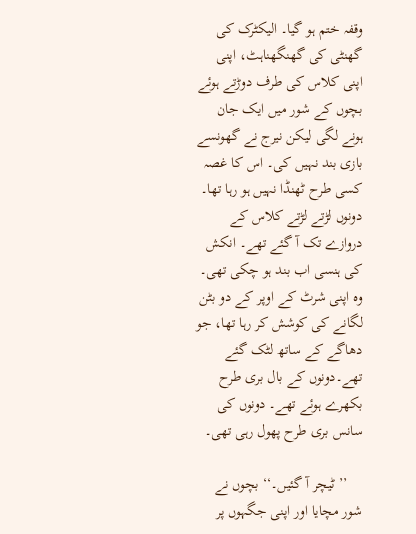وقفہ ختم ہو گیا۔ الیکٹرک کی گھنٹی کی گھنگھناہٹ، اپنی اپنی کلاس کی طرف دوڑتے ہوئے بچوں کے شور میں ایک جان ہونے لگی لیکن نیرج نے گھونسے بازی بند نہیں کی۔ اس کا غصہ کسی طرح ٹھنڈا نہیں ہو رہا تھا۔ دونوں لڑتے لڑتے کلاس کے دروازے تک آ گئے تھے۔ انکش کی ہنسی اب بند ہو چکی تھی۔ وہ اپنی شرٹ کے اوپر کے دو بٹن لگانے کی کوشش کر رہا تھا، جو دھاگے کے ساتھ لٹک گئے تھے۔دونوں کے بال بری طرح بکھرے ہوئے تھے۔ دونوں کی سانس بری طرح پھول رہی تھی۔

    ’’ٹیچر آ گئیں۔‘‘ بچوں نے شور مچایا اور اپنی جگہوں پر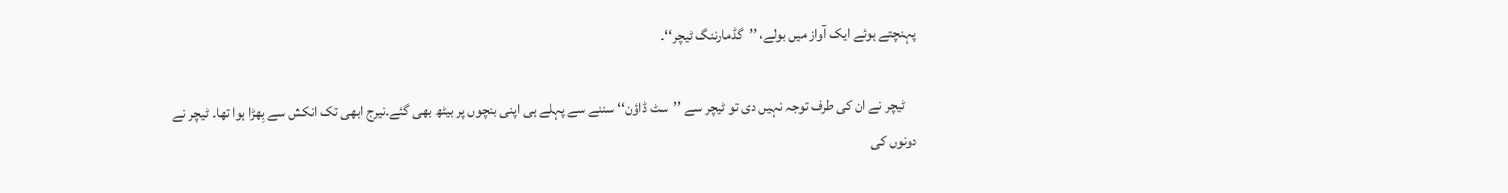پہنچتے ہوئے ایک آواز میں بولے، ’’گڈمارننگ ٹیچر‘‘۔

    ٹیچر نے ان کی طرف توجہ نہیں دی تو ٹیچر سے ’’سٹ ڈاؤن‘‘ سننے سے پہلے ہی اپنی بنچوں پر بیٹھ بھی گئے۔نیرج ابھی تک انکش سے بِھڑا ہوا تھا۔ ٹیچر نے دونوں کی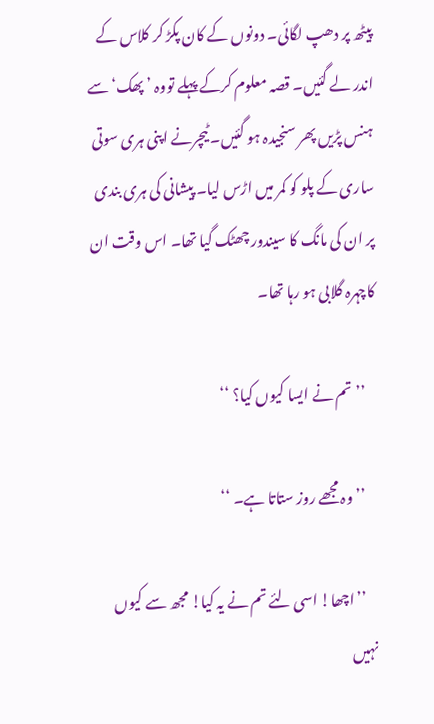پیٹھ پر دھپ لگائی۔ دونوں کے کان پکڑ کر کلاس کے اندر لے گئیں۔ قصہ معلوم کرکے پہلے تووہ ’پھک‘ سے ہنس پڑیں پھر سنجیدہ ہو گئیں۔ ٹیچرنے اپنی ہری سوتی ساری کے پلو کو کمر میں اڑس لیا۔ پیشانی کی ہری بندی پر ان کی مانگ کا سیندور چھٹک گیا تھا۔ اس وقت ان کاچہرہ گلابی ہو رہا تھا۔

    ’’تم نے ایسا کیوں کیا؟ ‘‘

    ’’وہ مجھے روز ستاتا ہے۔ ‘‘

    ’’اچھا! اسی لئے تم نے یہ کیا! مجھ سے کیوں نہیں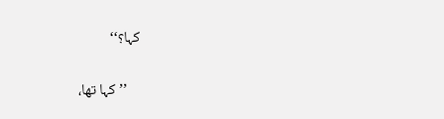کہا؟‘‘

    ’’کہا تھا،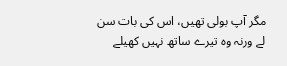مگر آپ بولی تھیں، اس کی بات سن لے ورنہ وہ تیرے ساتھ نہیں کھیلے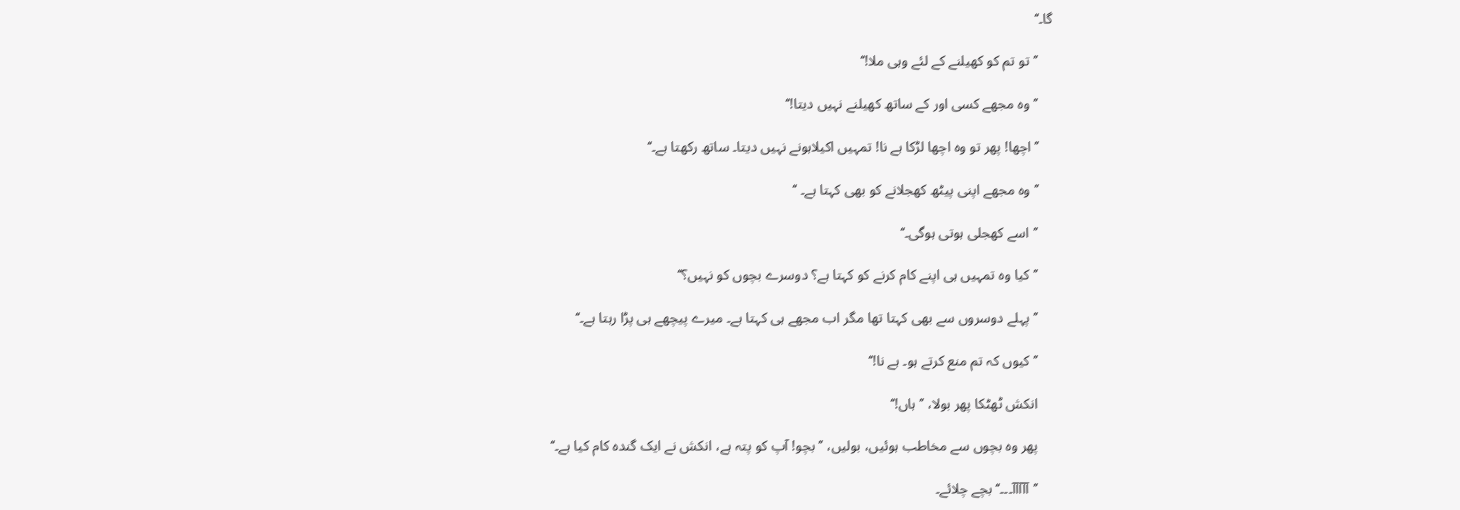گا۔‘‘

    ’’تو تم کو کھیلنے کے لئے وہی ملا!‘‘

    ’’وہ مجھے کسی اور کے ساتھ کھیلنے نہیں دیتا!‘‘

    ’’اچھا! پھر تو وہ اچھا لڑکا ہے نا! تمہیں اکیلاہونے نہیں دیتا۔ ساتھ رکھتا ہے۔‘‘

    ’’وہ مجھے اپنی پیٹھ کھجلانے کو بھی کہتا ہے۔ ‘‘

    ’’اسے کھجلی ہوتی ہوگی۔‘‘

    ’’کیا وہ تمہیں ہی اپنے کام کرنے کو کہتا ہے؟ دوسرے بچوں کو نہیں؟‘‘

    ’’پہلے دوسروں سے بھی کہتا تھا مگر اب مجھے ہی کہتا ہے۔ میرے پیچھے ہی پڑا رہتا ہے۔‘‘

    ’’کیوں کہ تم منع کرتے ہو۔ ہے نا!‘‘

    انکش ٹھٹکا پھر بولا، ’’ہاں!‘‘

    پھر وہ بچوں سے مخاطب ہوئیں، بولیں، ’’بچو! آپ کو پتہ ہے، انکش نے ایک گندہ کام کیا ہے۔‘‘

    ’’آآآآآ۔۔۔‘‘بچے چلائے۔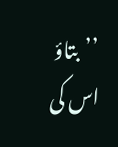’’بتاؤ اس کی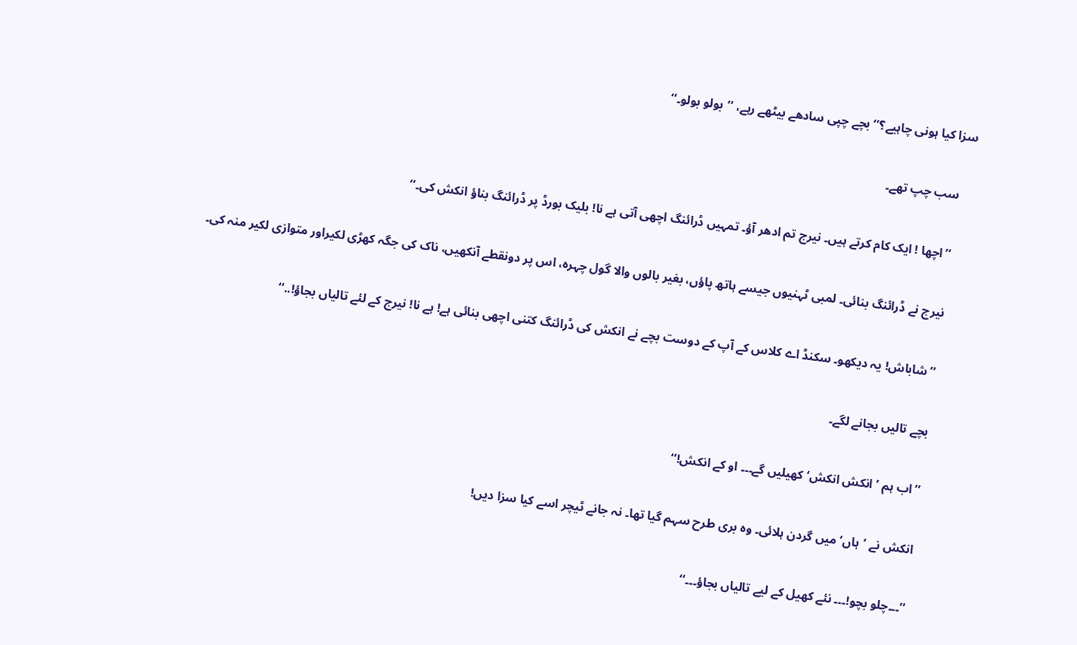سزا کیا ہونی چاہیے؟‘‘ بچے چپی سادھے بیٹھے رہے، ’’بولو بولو۔‘‘

    سب چپ تھے۔

    ’’اچھا ! ایک کام کرتے ہیں۔ نیرج تم ادھر آؤ۔ تمہیں ڈرائنگ اچھی آتی ہے نا! بلیک بورڈ پر ڈرائنگ بناؤ انکش کی۔‘‘

    نیرج نے ڈرائنگ بنائی۔ لمبی ٹہنیوں جیسے ہاتھ پاؤں، بغیر بالوں والا گول چہرہ، اس پر دونقطے آنکھیں، ناک کی جگہ کھڑی لکیراور متوازی لکیر منہ کی۔

    ’’شاباش! یہ دیکھو۔ سکنڈ اے کلاس کے آپ کے دوست بچے نے انکش کی ڈرائنگ کتنی اچھی بنائی ہے! ہے نا! نیرج کے لئے تالیاں بجاؤ!..‘‘

    بچے تالیں بجانے لگے۔

    ’’اب ہم ’انکش انکش‘ کھیلیں گے۔۔۔ او کے انکش!‘‘

    انکش نے ’ہاں‘ میں گردن ہلائی۔ وہ بری طرح سہم گیا تھا۔ نہ جانے ٹیچر اسے کیا سزا دیں!

    ’’۔۔۔چلو بچو!۔۔۔ نئے کھیل کے لیے تالیاں بجاؤ۔۔۔‘‘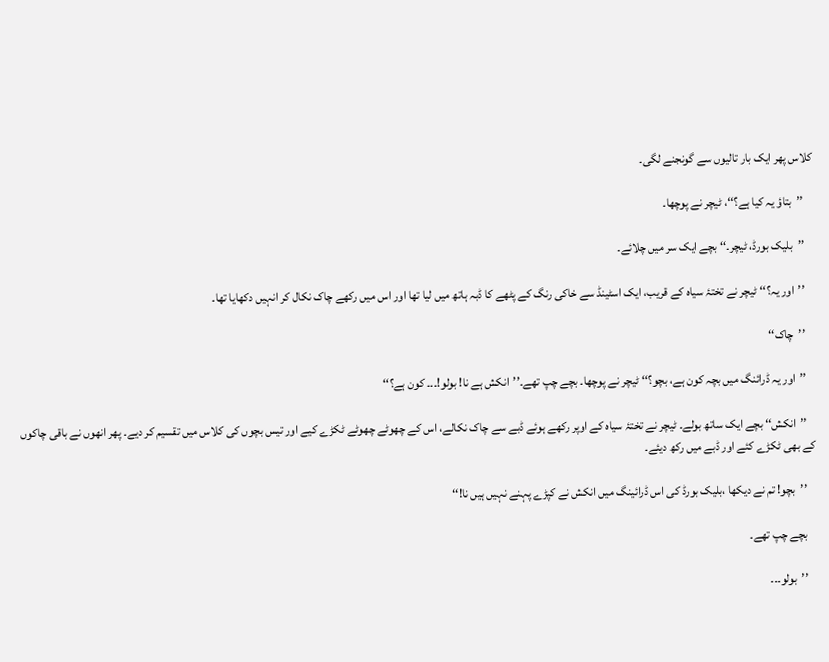کلاس پھر ایک بار تالیوں سے گونجنے لگی۔

    ’’بتاؤ یہ کیا ہے؟‘‘، ٹیچر نے پوچھا۔

    ’’بلیک بورڈ، ٹیچر۔‘‘ بچے ایک سر میں چلائے۔

    ’’اور یہ؟‘‘ ٹیچر نے تختۂ سیاہ کے قریب، ایک اسٹینڈ سے خاکی رنگ کے پٹھے کا ڈبہ ہاتھ میں لیا تھا اور اس میں رکھے چاک نکال کر انہیں دکھایا تھا۔

    ’’چاک‘‘

    ’’اور یہ ڈرائنگ میں بچہ کون ہے، بچو؟‘‘ ٹیچر نے پوچھا۔ بچے چپ تھے۔’’انکش ہے نا! بولو!۔۔۔ کون ہے؟‘‘

    ’’انکش‘‘ بچے ایک ساتھ بولے۔ ٹیچر نے تختۂ سیاہ کے اوپر رکھے ہوئے ڈبے سے چاک نکالے، اس کے چھوٹے چھوٹے ٹکڑے کیے اور تیس بچوں کی کلاس میں تقسیم کر دیے۔ پھر انھوں نے باقی چاکوں کے بھی ٹکڑے کئے اور ڈبے میں رکھ دیئے۔

    ’’بچو! تم نے دیکھا ،بلیک بورڈ کی اس ڈرائینگ میں انکش نے کپڑے پہنے نہیں ہیں نا!‘‘

    بچے چپ تھے۔

    ’’بولو۔۔۔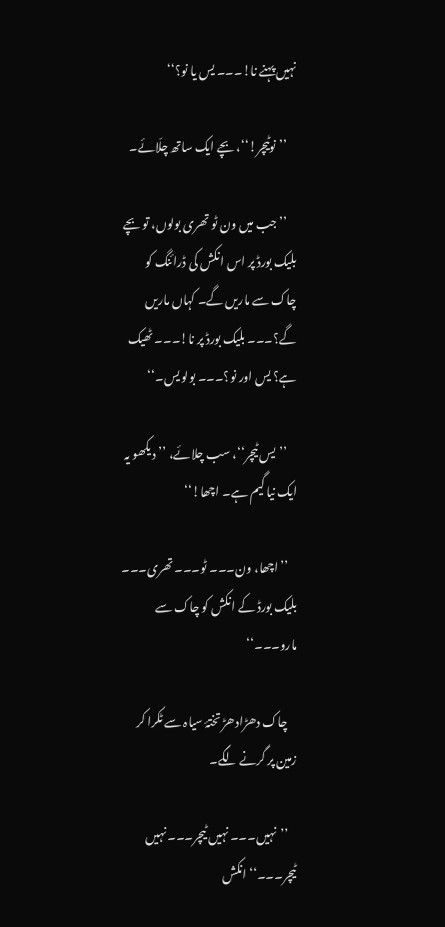نہیں پہنے نا!۔۔۔ یس یا نو؟‘‘

    ’’نوٹیچر!‘‘، بچے ایک ساتھ چلّائے۔

    ’’جب میں ون ٹو تھری بولوں، تو بچے بلیک بورڈ پر اس انکش کی ڈرائنگ کو چاک سے ماریں گے۔ کہاں ماریں گے؟۔۔۔ بلیک بورڈ پر نا!۔۔۔ ٹھیک ہے؟ یس اور نو؟۔۔۔ بولو یس۔‘‘

    ’’یس ٹیچر‘‘، سب چلائے، ’’دیکھو یہ ایک نیا گیم ہے۔ اچھا!‘‘

    ’’اچھا، ون۔۔۔ ٹو۔۔۔ تھری۔۔۔ بلیک بورڈ کے انکش کو چاک سے مارو۔۔۔‘‘

    چاک دھڑادھڑ تختۂ سیاہ سے ٹکرا کر زمین پر گرنے لگے۔

    ’’نہیں۔۔۔ نہیں ٹیچر۔۔۔ نہیں ٹیچر۔۔۔‘‘ انکش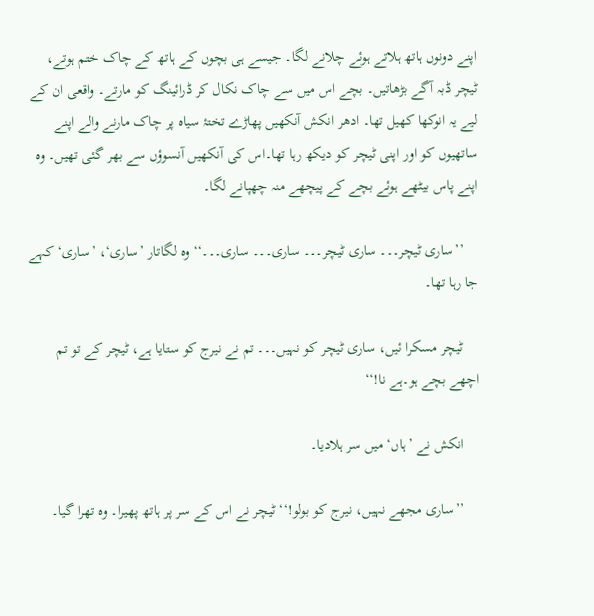اپنے دونوں ہاتھ ہلاتے ہوئے چلانے لگا۔ جیسے ہی بچوں کے ہاتھ کے چاک ختم ہوتے، ٹیچر ڈبہ آگے بڑھاتیں۔ بچے اس میں سے چاک نکال کر ڈرائینگ کو مارتے۔ واقعی ان کے لیے یہ انوکھا کھیل تھا۔ ادھر انکش آنکھیں پھاڑے تختۂ سیاہ پر چاک مارنے والے اپنے ساتھیوں کو اور اپنی ٹیچر کو دیکھ رہا تھا۔اس کی آنکھیں آنسوؤں سے بھر گئی تھیں۔ وہ اپنے پاس بیٹھے ہوئے بچے کے پیچھے منہ چھپانے لگا۔

    ’’ساری ٹیچر۔۔۔ ساری ٹیچر۔۔۔ ساری۔۔۔ ساری۔۔۔‘‘ وہ لگاتار ’ساری‘، ’ساری‘ کہے جا رہا تھا۔

    ٹیچر مسکرا ئیں، ساری ٹیچر کو نہیں۔۔۔ تم نے نیرج کو ستایا ہے، ٹیچر کے تو تم اچھے بچے ہو۔ہے نا!‘‘

    انکش نے ’ہاں‘ میں سر ہلادیا۔

    ’’ساری مجھے نہیں، نیرج کو بولو!‘‘ ٹیچر نے اس کے سر پر ہاتھ پھیرا۔ وہ تھرا گیا۔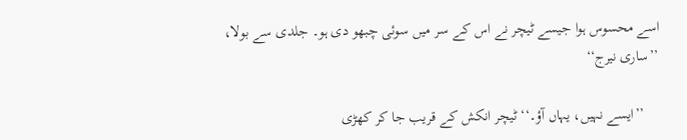اسے محسوس ہوا جیسے ٹیچر نے اس کے سر میں سوئی چبھو دی ہو۔ جلدی سے بولا، ’’ساری نیرج‘‘

    ’’ایسے نہیں، یہاں آؤ۔‘‘ ٹیچر انکش کے قریب جا کر کھڑی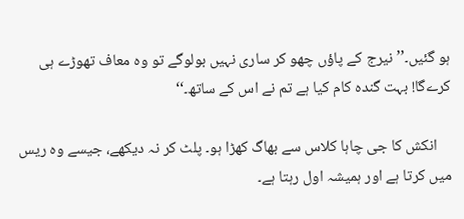ہو گئیں۔’’ نیرج کے پاؤں چھو کر ساری نہیں بولوگے تو وہ معاف تھوڑے ہی کرےگا! بہت گندہ کام کیا ہے تم نے اس کے ساتھ۔‘‘

    انکش کا جی چاہا کلاس سے بھاگ کھڑا ہو۔ پلٹ کر نہ دیکھے، جیسے وہ ریس میں کرتا ہے اور ہمیشہ اول رہتا ہے۔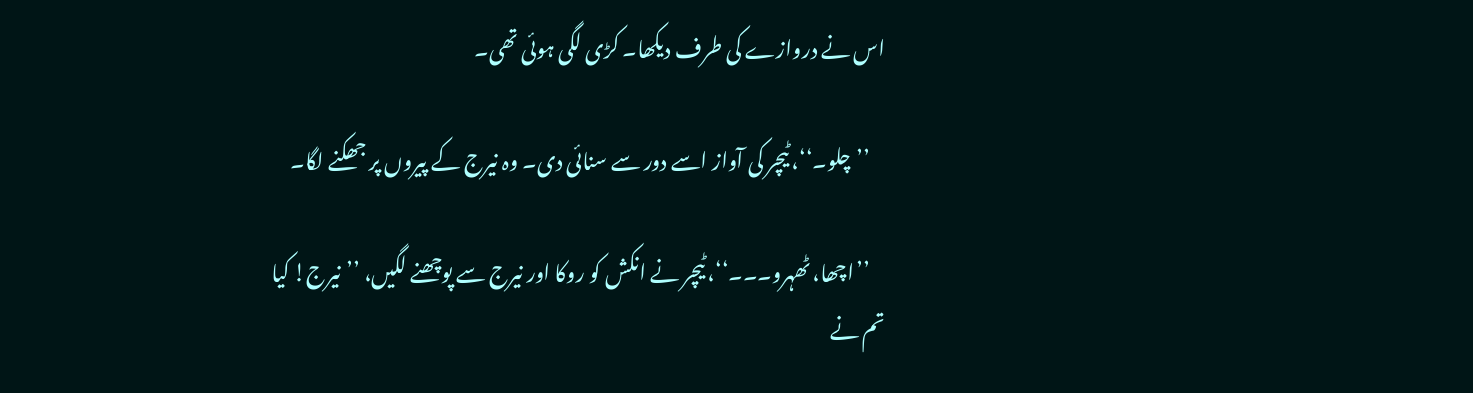اس نے دروازے کی طرف دیکھا۔ کڑی لگی ہوئی تھی۔

    ’’چلو۔‘‘، ٹیچر کی آواز اسے دور سے سنائی دی۔ وہ نیرج کے پیروں پر جھکنے لگا۔

    ’’اچھا، ٹھہرو۔۔۔‘‘، ٹیچر نے انکش کو روکا اور نیرج سے پوچھنے لگیں، ’’نیرج! کیا تم نے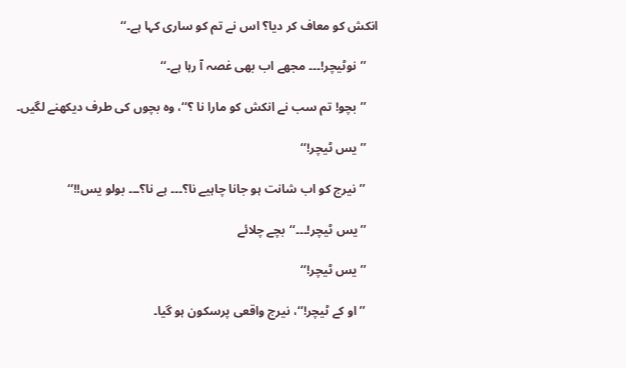انکش کو معاف کر دیا؟ اس نے تم کو ساری کہا ہے۔‘‘

    ’’نوٹیچر!۔۔۔ مجھے اب بھی غصہ آ رہا ہے۔‘‘

    ’’بچو! تم سب نے انکش کو مارا نا ؟‘‘، وہ بچوں کی طرف دیکھنے لگیں۔

    ’’یس ٹیچر!‘‘

    ’’نیرج کو اب شانت ہو جانا چاہیے نا؟۔۔۔ ہے نا؟۔۔۔ بولو یس!!‘‘

    ’’یس ٹیچر!۔۔۔‘‘بچے چلائے

    ’’یس ٹیچر!‘‘

    ’’او کے ٹیچر!‘‘، نیرج واقعی پرسکون ہو گیا۔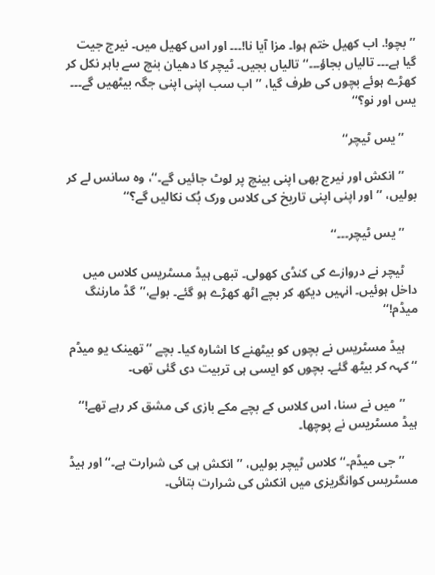’’بچو!. اب کھیل ختم ہوا۔ مزا آیا نا!۔۔۔ اور اس کھیل میں۔ نیرج جیت گیا ہے۔۔۔ تالیاں بجاؤ۔۔۔‘‘ تالیاں بجیں۔ ٹیچر کا دھیان بنچ سے باہر نکل کر کھڑے ہوئے بچوں کی طرف گیا، ’’اب سب اپنی اپنی جگہ بیٹھیں گے۔۔۔ یس اور نو؟‘‘

    ’’یس ٹیچر‘‘

    ’’انکش اور نیرج بھی اپنی بینچ پر لوٹ جائیں گے۔‘‘، وہ سانس لے کر بولیں، ’’اور اپنی اپنی تاریخ کی کلاس ورک بُک نکالیں گے؟‘‘

    ’’یس ٹیچر۔۔۔‘‘

    ٹیچر نے دروازے کی کنڈی کھولی۔ تبھی ہیڈ مسٹریس کلاس میں داخل ہوئیں۔ انہیں دیکھ کر بچے اٹھ کھڑے ہو گئے۔ بولے،’’گڈ مارننگ میڈم!‘‘

    ہیڈ مسٹریس نے بچوں کو بیٹھنے کا اشارہ کیا۔ بچے ’’تھینک یو میڈم ‘‘ کہہ کر بیٹھ گئے۔ بچوں کو ایسی ہی تربیت دی گئی تھی۔

    ’’میں نے سنا، اس کلاس کے بچے مکے بازی کی مشق کر رہے تھے!‘‘ ہیڈ مسٹریس نے پوچھا۔

    ’’جی میڈم۔‘‘ کلاس ٹیچر بولیں، ’’انکش ہی کی شرارت ہے۔‘‘ اور ہیڈ مسٹریس کوانگریزی میں انکش کی شرارت بتائی۔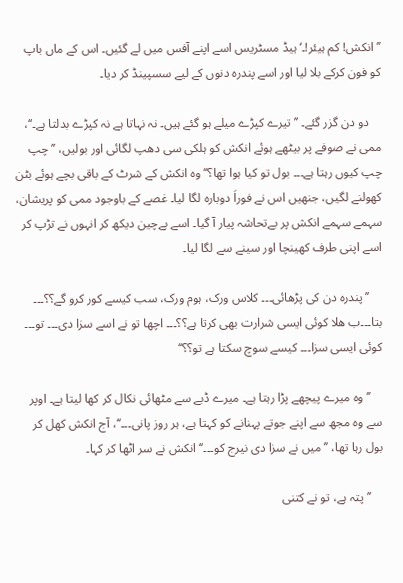’’انکش! کم ہیئر!۔‘ ہیڈ مسٹریس اسے اپنے آفس میں لے گئیں۔ اس کے ماں باپ کو فون کرکے بلا لیا اور اسے پندرہ دنوں کے لیے سسپینڈ کر دیا۔

    دو دن گزر گئے۔ ’’تیرے کپڑے میلے ہو گئے ہیں۔ نہ نہاتا ہے نہ کپڑے بدلتا ہے۔‘‘، ممی نے صوفے پر بیٹھے ہوئے انکش کو ہلکی سی دھپ لگائی اور بولیں، ’’چپ چپ کیوں رہتا ہے۔۔۔ بول تو کیا ہوا تھا؟‘‘ وہ انکش کے شرٹ کے باقی بچے ہوئے بٹن کھولنے لگیں، جنھیں اس نے فوراَ دوبارہ لگا لیا۔ غصے کے باوجود ممی کو پریشان، سہمے سہمے انکش پر بےتحاشہ پیار آ گیا۔ اسے بےچین دیکھ کر انہوں نے تڑپ کر اسے اپنی طرف کھینچا اور سینے سے لگا لیا۔

    ’’پندرہ دن کی پڑھائی۔۔۔ کلاس ورک، ہوم ورک، سب کیسے کور کرو گے؟؟۔۔۔ بتا۔۔۔ب ھلا کوئی ایسی شرارت بھی کرتا ہے؟؟۔۔۔ اچھا تو نے اسے سزا دی۔۔۔ تو۔۔۔ کوئی ایسی سزا۔۔۔ کیسے سوچ سکتا ہے تو؟؟‘‘

    ’’وہ میرے پیچھے پڑا رہتا ہے۔ میرے ڈبے سے مٹھائی نکال کر کھا لیتا ہے۔ اوپر سے وہ مجھ سے اپنے جوتے پہنانے کو کہتا ہے، ہر روز پانی۔۔۔‘‘، آج انکش کھل کر بول رہا تھا، ’’میں نے سزا دی نیرج کو۔۔۔‘‘ انکش نے سر اٹھا کر کہا۔

    ’’پتہ ہے، تو نے کتنی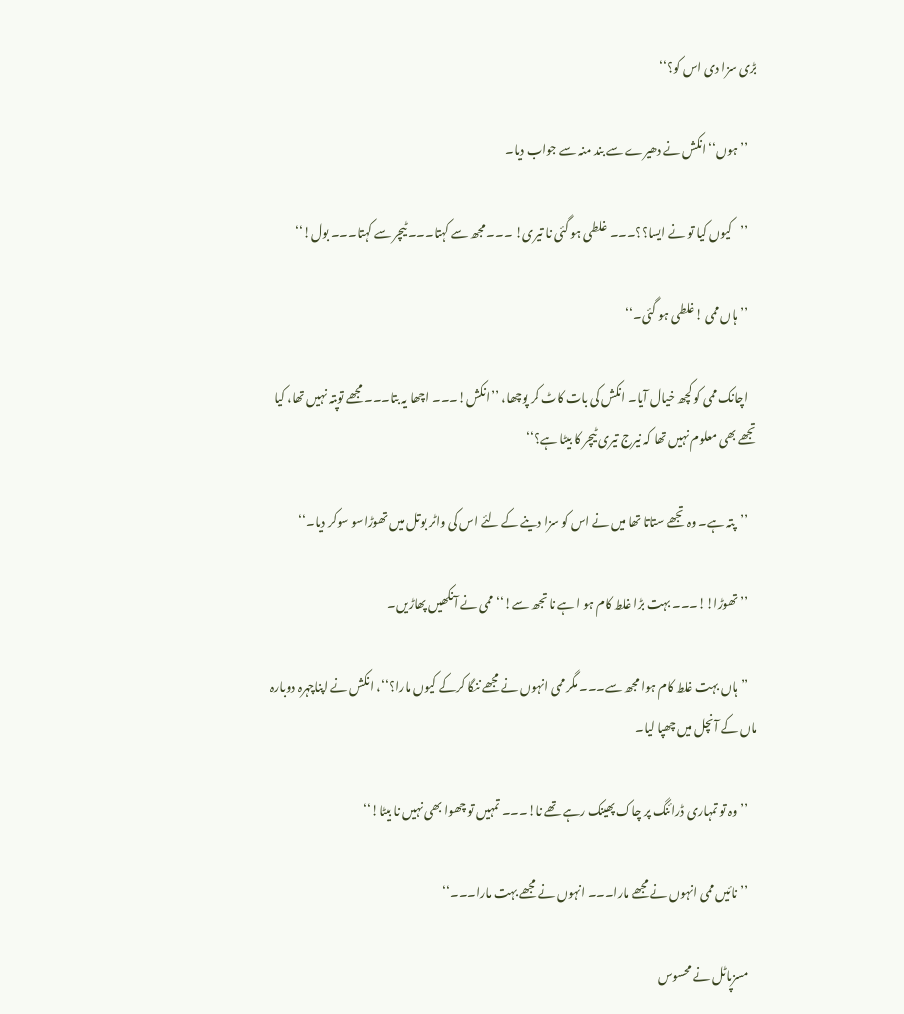بڑی سزا دی اس کو؟‘‘

    ’’ہوں‘‘انکش نے دھیرے سے بند منہ سے جواب دیا۔

    ’’کیوں کیا تو نے ایسا؟؟۔۔۔ غلطی ہو گئی نا تیری! ۔۔۔ مجھ سے کہتا۔۔۔ ٹیچر سے کہتا۔۔۔ بول!‘‘

    ’’ہاں ممی !غلطی ہو گئی۔‘‘

    اچانک ممی کو کچھ خیال آیا۔ انکش کی بات کاٹ کر پوچھا، ’’انکش!۔۔۔ اچھا یہ بتا۔۔۔ مجھے توپتہ نہیں تھا، کیا تجھے بھی معلوم نہیں تھا کہ نیرج تیری ٹیچر کا بیٹا ہے؟‘‘

    ’’پتہ ہے۔ وہ تجھے ستاتا تھا میں نے اس کو سزا دینے کے لئے اس کی واٹر بوتل میں تھوڑاسو سوکر دیا۔‘‘

    ’’تھوڑا!!۔۔۔ بہت بڑا غلط کام ہو ا ہے نا تجھ سے!‘‘ ممی نے آنکھیں پھاڑیں۔

    ’’ہاں بہت غلط کام ہوا مجھ سے۔۔۔ مگر ممی انہوں نے مجھے ننگا کرکے کیوں مارا؟‘‘، انکش نے اپناچہرہ دوبارہ ماں کے آنچل میں چھپا لیا۔

    ’’وہ تو تمہاری ڈرائنگ پر چاک پھینک رہے تھے نا!۔۔۔ تمہیں تو چھوا بھی نہیں نا بیٹا!‘‘

    ’’نائیں ممی انہوں نے مجھے مارا۔۔۔ انہوں نے مجھے بہت مارا۔۔۔‘‘

    مسزپاٹل نے محسوس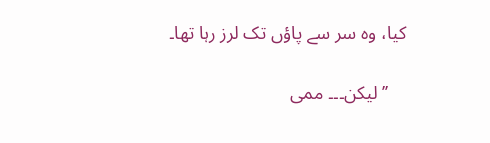کیا، وہ سر سے پاؤں تک لرز رہا تھا۔

    ’’لیکن۔۔۔ ممی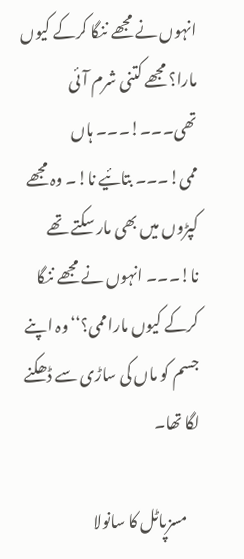انہوں نے مجھے ننگا کرکے کیوں مارا؟ مجھے کتنی شرم آئی تھی۔۔۔!۔۔۔ ہاں ممی!۔۔۔ بتائیے نا!۔ وہ مجھے کپڑوں میں بھی مار سکتے تھے نا!۔۔۔ انہوں نے مجھے ننگا کرکے کیوں ماراممی؟‘‘وہ اپنے جسم کو ماں کی ساڑی سے ڈھکنے لگا تھا۔

    مسزپاٹل کا سانولا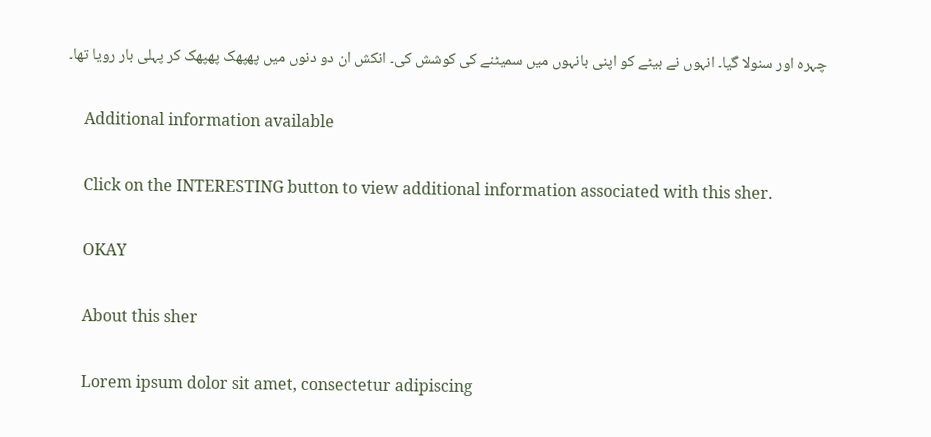چہرہ اور سنولا گیا۔ انہوں نے بیٹے کو اپنی بانہوں میں سمیٹنے کی کوشش کی۔ انکش ان دو دنوں میں پھپھک پھپھک کر پہلی بار رویا تھا۔

    Additional information available

    Click on the INTERESTING button to view additional information associated with this sher.

    OKAY

    About this sher

    Lorem ipsum dolor sit amet, consectetur adipiscing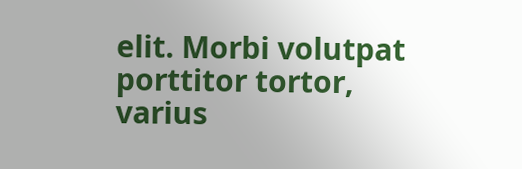elit. Morbi volutpat porttitor tortor, varius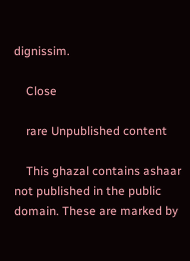dignissim.

    Close

    rare Unpublished content

    This ghazal contains ashaar not published in the public domain. These are marked by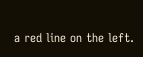a red line on the left.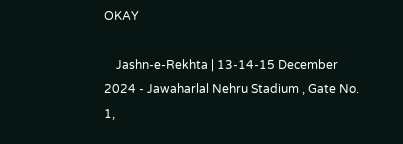OKAY

    Jashn-e-Rekhta | 13-14-15 December 2024 - Jawaharlal Nehru Stadium , Gate No. 1,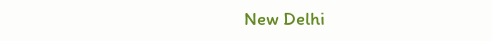New Delhi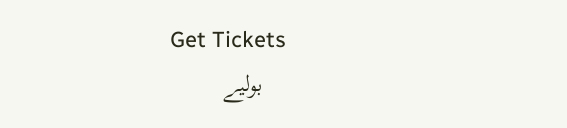Get Tickets
    بولیے